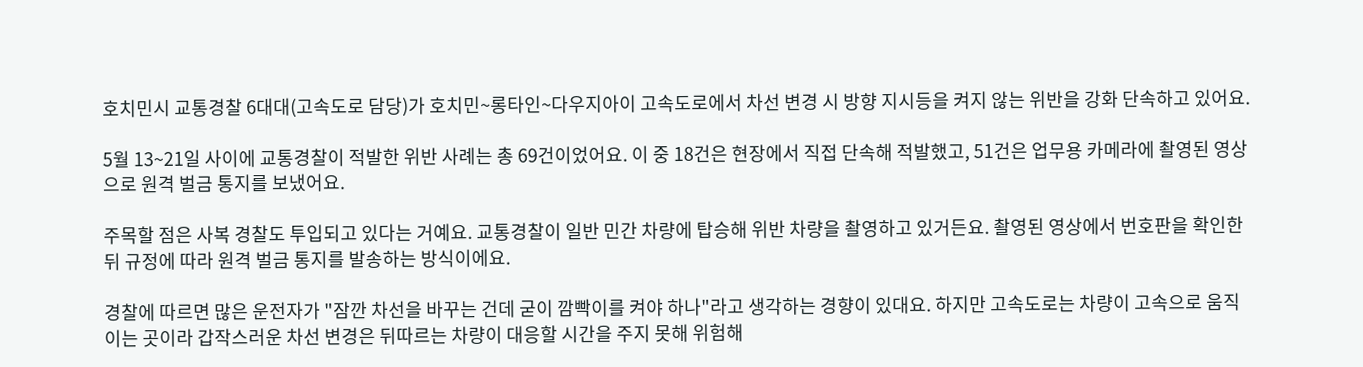호치민시 교통경찰 6대대(고속도로 담당)가 호치민~롱타인~다우지아이 고속도로에서 차선 변경 시 방향 지시등을 켜지 않는 위반을 강화 단속하고 있어요.

5월 13~21일 사이에 교통경찰이 적발한 위반 사례는 총 69건이었어요. 이 중 18건은 현장에서 직접 단속해 적발했고, 51건은 업무용 카메라에 촬영된 영상으로 원격 벌금 통지를 보냈어요.

주목할 점은 사복 경찰도 투입되고 있다는 거예요. 교통경찰이 일반 민간 차량에 탑승해 위반 차량을 촬영하고 있거든요. 촬영된 영상에서 번호판을 확인한 뒤 규정에 따라 원격 벌금 통지를 발송하는 방식이에요.

경찰에 따르면 많은 운전자가 "잠깐 차선을 바꾸는 건데 굳이 깜빡이를 켜야 하나"라고 생각하는 경향이 있대요. 하지만 고속도로는 차량이 고속으로 움직이는 곳이라 갑작스러운 차선 변경은 뒤따르는 차량이 대응할 시간을 주지 못해 위험해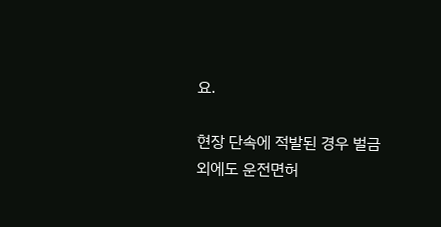요.

현장 단속에 적발된 경우 벌금 외에도 운전면허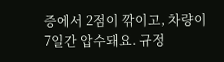증에서 2점이 깎이고, 차량이 7일간 압수돼요. 규정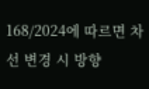168/2024에 따르면 차선 변경 시 방향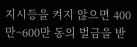지시등을 켜지 않으면 400만~600만 동의 벌금을 받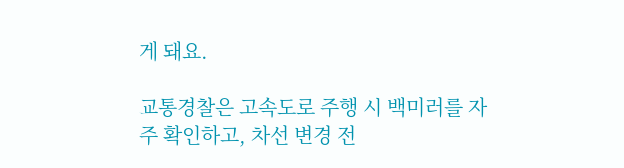게 돼요.

교통경찰은 고속도로 주행 시 백미러를 자주 확인하고, 차선 변경 전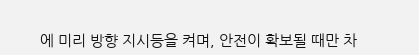에 미리 방향 지시등을 켜며, 안전이 확보될 때만 차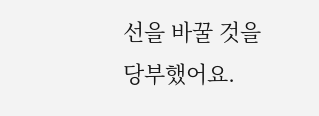선을 바꿀 것을 당부했어요.